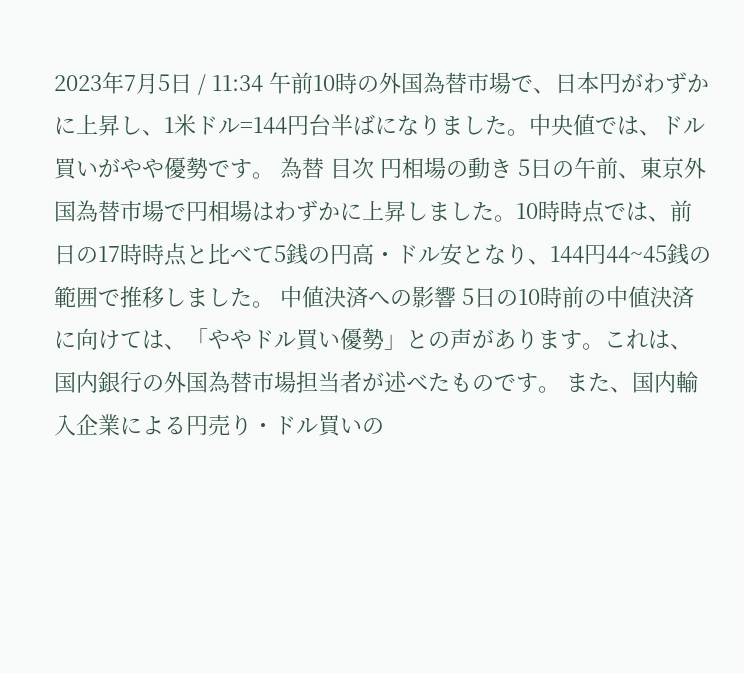2023年7月5日 / 11:34 午前10時の外国為替市場で、日本円がわずかに上昇し、1米ドル=144円台半ばになりました。中央値では、ドル買いがやや優勢です。 為替 目次 円相場の動き 5日の午前、東京外国為替市場で円相場はわずかに上昇しました。10時時点では、前日の17時時点と比べて5銭の円高・ドル安となり、144円44~45銭の範囲で推移しました。 中値決済への影響 5日の10時前の中値決済に向けては、「ややドル買い優勢」との声があります。これは、国内銀行の外国為替市場担当者が述べたものです。 また、国内輸入企業による円売り・ドル買いの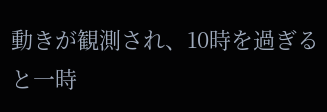動きが観測され、10時を過ぎると一時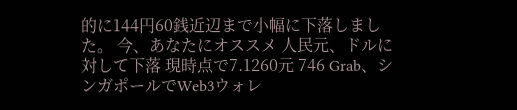的に144円60銭近辺まで小幅に下落しました。 今、あなたにオススメ 人民元、ドルに対して下落 現時点で7.1260元 746 Grab、シンガポールでWeb3ウォレ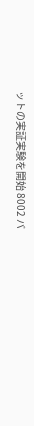ットの実証実験を開始 8002 バ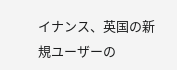イナンス、英国の新規ユーザーの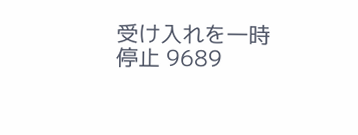受け入れを一時停止 9689